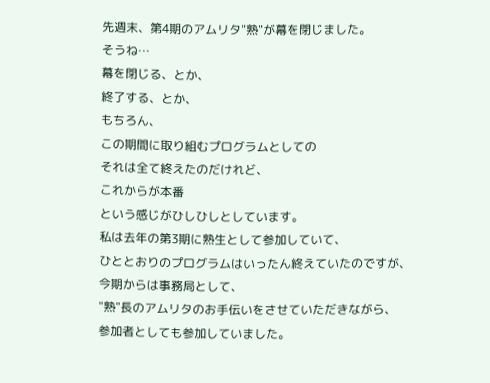先週末、第4期のアムリタ"熟"が幕を閉じました。
そうね…
幕を閉じる、とか、
終了する、とか、
もちろん、
この期間に取り組むプログラムとしての
それは全て終えたのだけれど、
これからが本番
という感じがひしひしとしています。
私は去年の第3期に熟生として参加していて、
ひととおりのプログラムはいったん終えていたのですが、
今期からは事務局として、
"熟"長のアムリタのお手伝いをさせていただきながら、
参加者としても参加していました。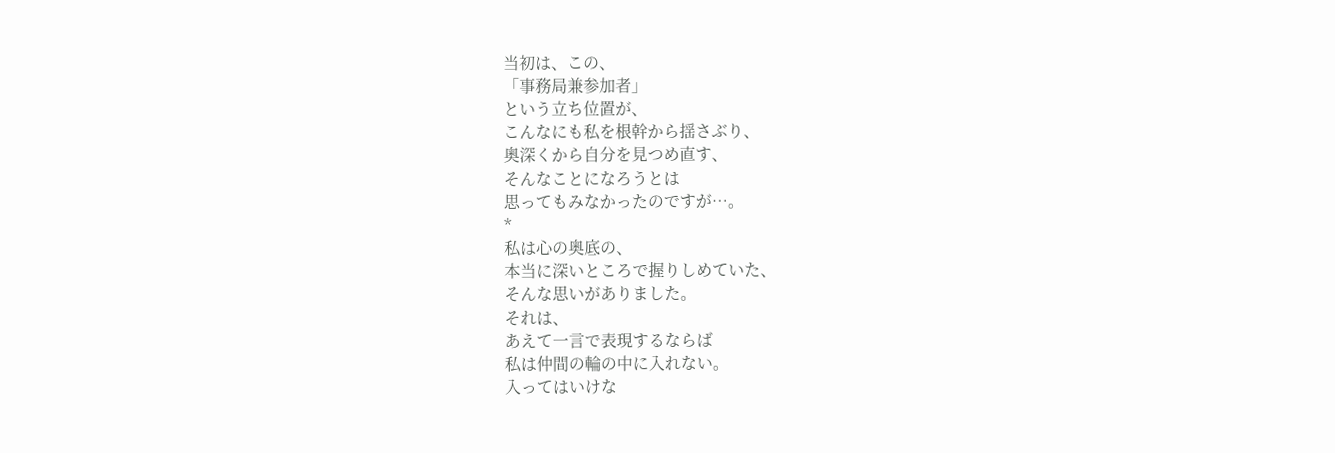当初は、この、
「事務局兼参加者」
という立ち位置が、
こんなにも私を根幹から揺さぶり、
奥深くから自分を見つめ直す、
そんなことになろうとは
思ってもみなかったのですが…。
*
私は心の奥底の、
本当に深いところで握りしめていた、
そんな思いがありました。
それは、
あえて一言で表現するならば
私は仲間の輪の中に入れない。
入ってはいけな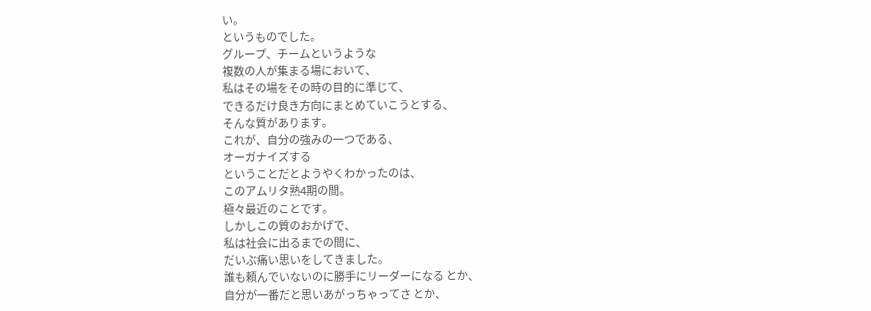い。
というものでした。
グループ、チームというような
複数の人が集まる場において、
私はその場をその時の目的に準じて、
できるだけ良き方向にまとめていこうとする、
そんな質があります。
これが、自分の強みの一つである、
オーガナイズする
ということだとようやくわかったのは、
このアムリタ熟4期の間。
極々最近のことです。
しかしこの質のおかげで、
私は社会に出るまでの間に、
だいぶ痛い思いをしてきました。
誰も頼んでいないのに勝手にリーダーになる とか、
自分が一番だと思いあがっちゃってさ とか、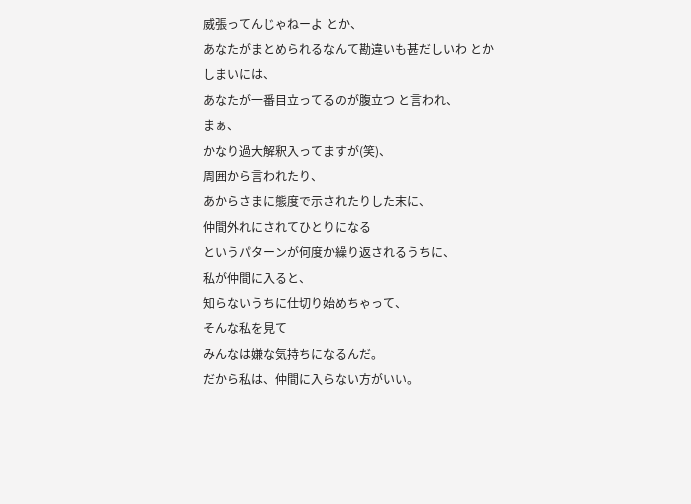威張ってんじゃねーよ とか、
あなたがまとめられるなんて勘違いも甚だしいわ とか
しまいには、
あなたが一番目立ってるのが腹立つ と言われ、
まぁ、
かなり過大解釈入ってますが(笑)、
周囲から言われたり、
あからさまに態度で示されたりした末に、
仲間外れにされてひとりになる
というパターンが何度か繰り返されるうちに、
私が仲間に入ると、
知らないうちに仕切り始めちゃって、
そんな私を見て
みんなは嫌な気持ちになるんだ。
だから私は、仲間に入らない方がいい。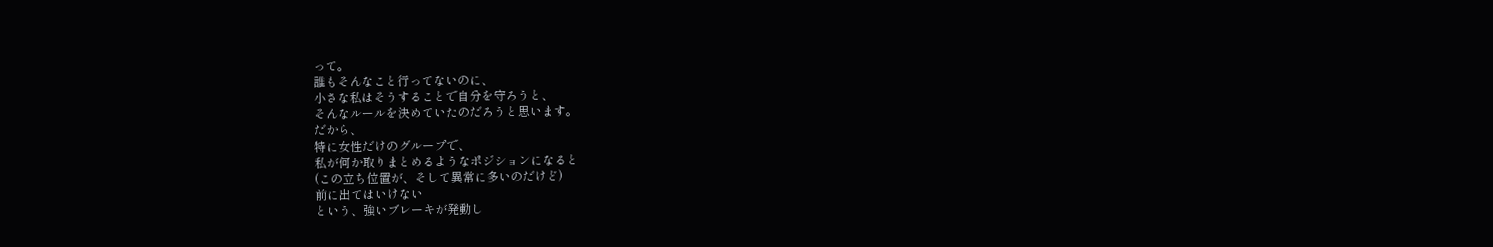って。
誰もそんなこと行ってないのに、
小さな私はそうすることで自分を守ろうと、
そんなルールを決めていたのだろうと思います。
だから、
特に女性だけのグループで、
私が何か取りまとめるようなポジションになると
(この立ち位置が、そして異常に多いのだけど)
前に出てはいけない
という、強いブレーキが発動し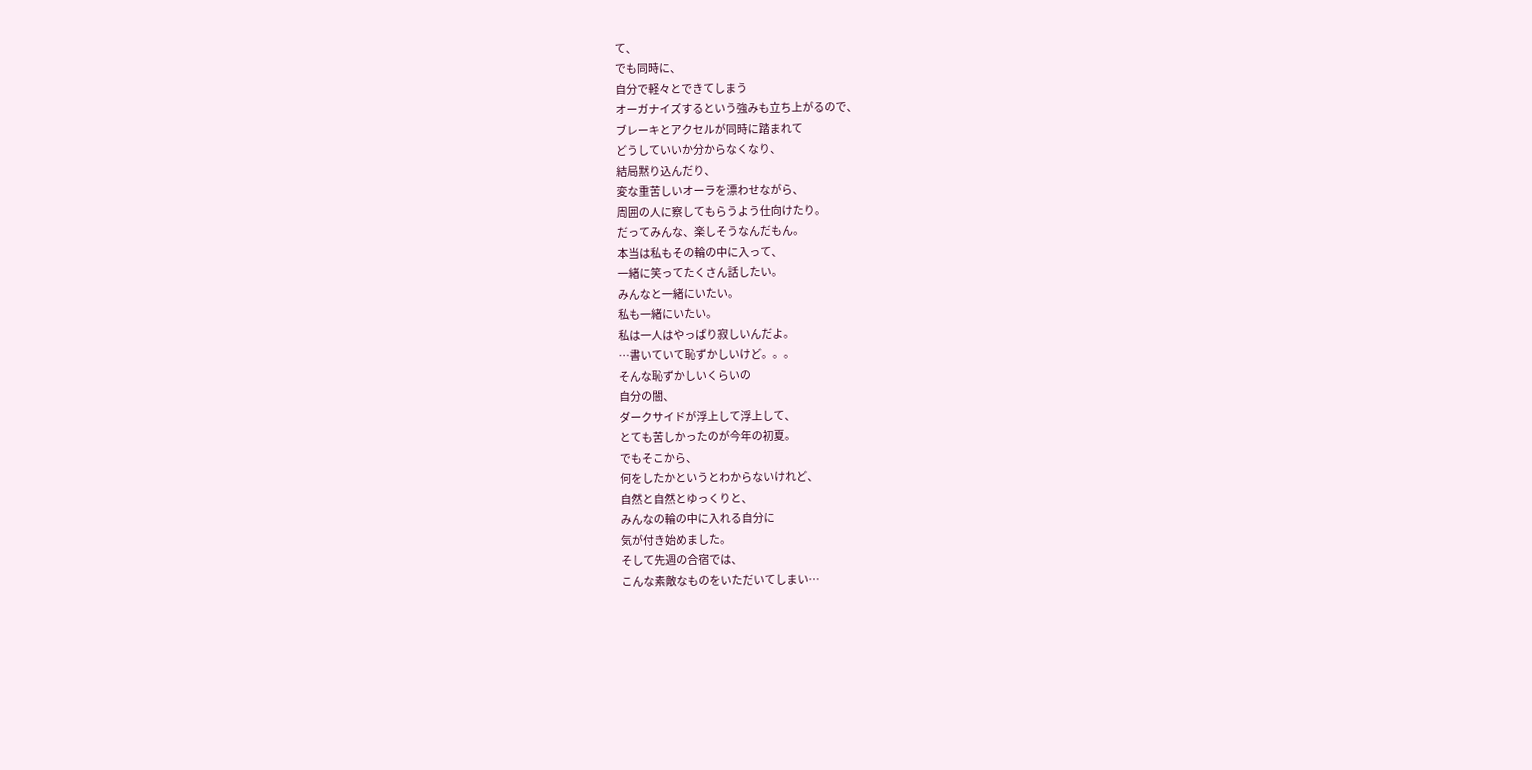て、
でも同時に、
自分で軽々とできてしまう
オーガナイズするという強みも立ち上がるので、
ブレーキとアクセルが同時に踏まれて
どうしていいか分からなくなり、
結局黙り込んだり、
変な重苦しいオーラを漂わせながら、
周囲の人に察してもらうよう仕向けたり。
だってみんな、楽しそうなんだもん。
本当は私もその輪の中に入って、
一緒に笑ってたくさん話したい。
みんなと一緒にいたい。
私も一緒にいたい。
私は一人はやっぱり寂しいんだよ。
…書いていて恥ずかしいけど。。。
そんな恥ずかしいくらいの
自分の闇、
ダークサイドが浮上して浮上して、
とても苦しかったのが今年の初夏。
でもそこから、
何をしたかというとわからないけれど、
自然と自然とゆっくりと、
みんなの輪の中に入れる自分に
気が付き始めました。
そして先週の合宿では、
こんな素敵なものをいただいてしまい…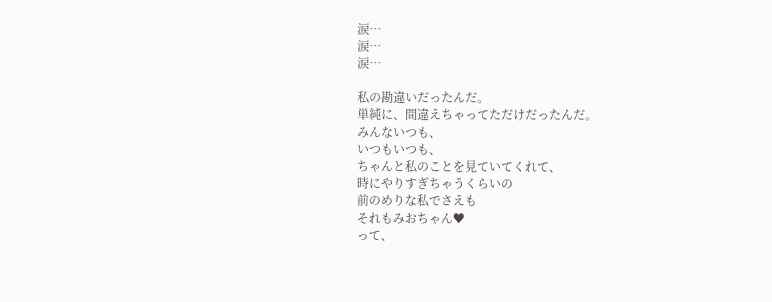涙…
涙…
涙…

私の勘違いだったんだ。
単純に、間違えちゃってただけだったんだ。
みんないつも、
いつもいつも、
ちゃんと私のことを見ていてくれて、
時にやりすぎちゃうくらいの
前のめりな私でさえも
それもみおちゃん♥
って、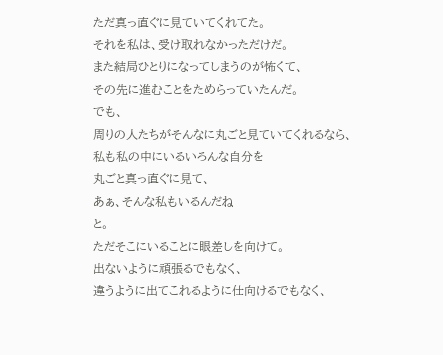ただ真っ直ぐに見ていてくれてた。
それを私は、受け取れなかっただけだ。
また結局ひとりになってしまうのが怖くて、
その先に進むことをためらっていたんだ。
でも、
周りの人たちがそんなに丸ごと見ていてくれるなら、
私も私の中にいるいろんな自分を
丸ごと真っ直ぐに見て、
あぁ、そんな私もいるんだね
と。
ただそこにいることに眼差しを向けて。
出ないように頑張るでもなく、
違うように出てこれるように仕向けるでもなく、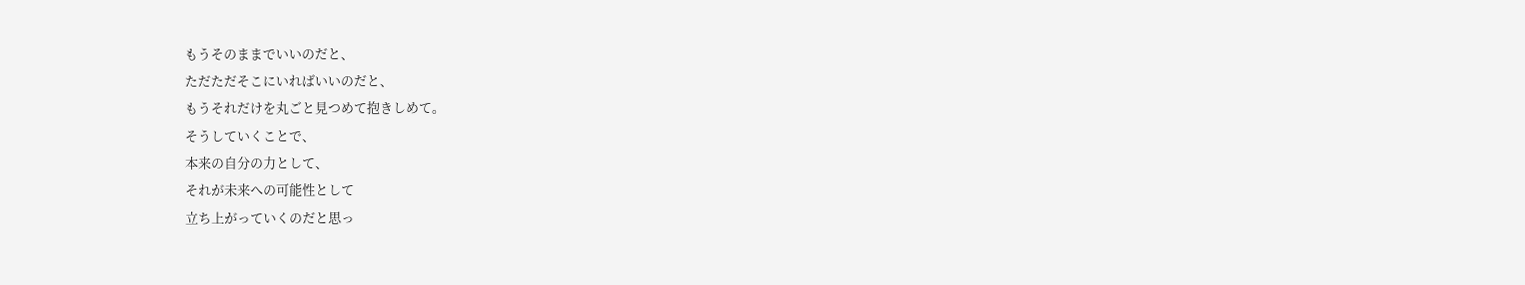もうそのままでいいのだと、
ただただそこにいればいいのだと、
もうそれだけを丸ごと見つめて抱きしめて。
そうしていくことで、
本来の自分の力として、
それが未来への可能性として
立ち上がっていくのだと思っ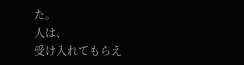た。
人は、
受け入れてもらえ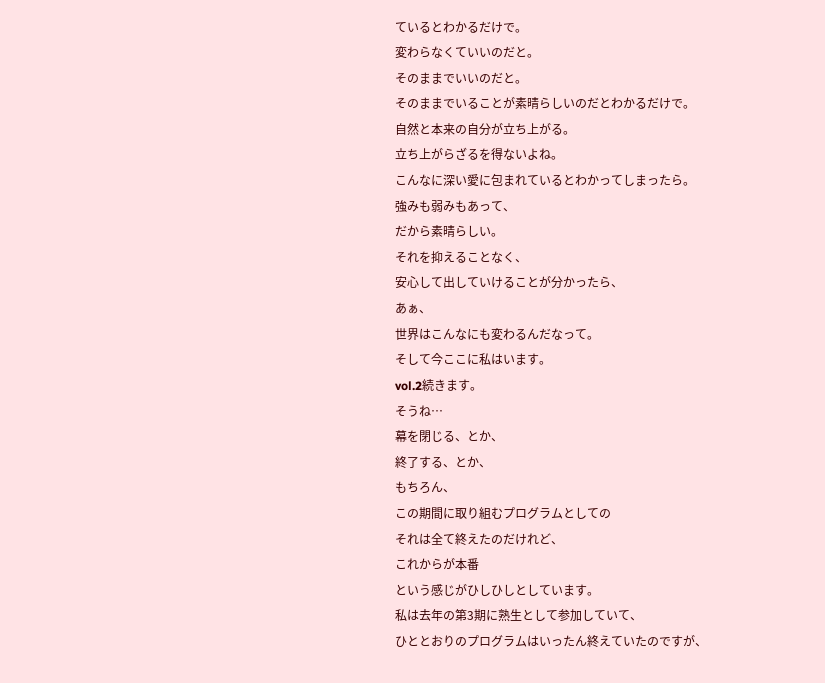ているとわかるだけで。
変わらなくていいのだと。
そのままでいいのだと。
そのままでいることが素晴らしいのだとわかるだけで。
自然と本来の自分が立ち上がる。
立ち上がらざるを得ないよね。
こんなに深い愛に包まれているとわかってしまったら。
強みも弱みもあって、
だから素晴らしい。
それを抑えることなく、
安心して出していけることが分かったら、
あぁ、
世界はこんなにも変わるんだなって。
そして今ここに私はいます。
vol.2続きます。
そうね…
幕を閉じる、とか、
終了する、とか、
もちろん、
この期間に取り組むプログラムとしての
それは全て終えたのだけれど、
これからが本番
という感じがひしひしとしています。
私は去年の第3期に熟生として参加していて、
ひととおりのプログラムはいったん終えていたのですが、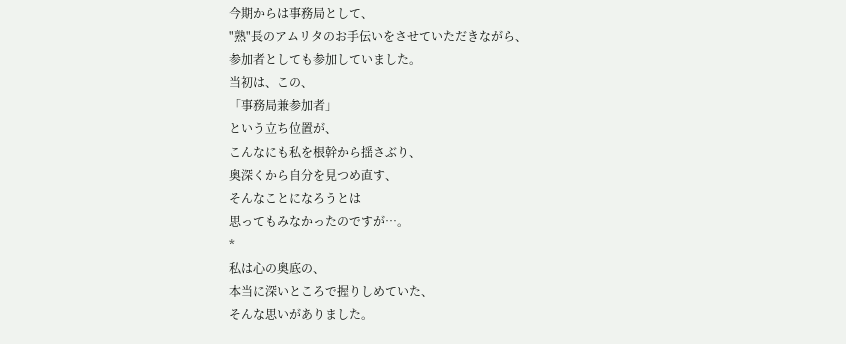今期からは事務局として、
"熟"長のアムリタのお手伝いをさせていただきながら、
参加者としても参加していました。
当初は、この、
「事務局兼参加者」
という立ち位置が、
こんなにも私を根幹から揺さぶり、
奥深くから自分を見つめ直す、
そんなことになろうとは
思ってもみなかったのですが…。
*
私は心の奥底の、
本当に深いところで握りしめていた、
そんな思いがありました。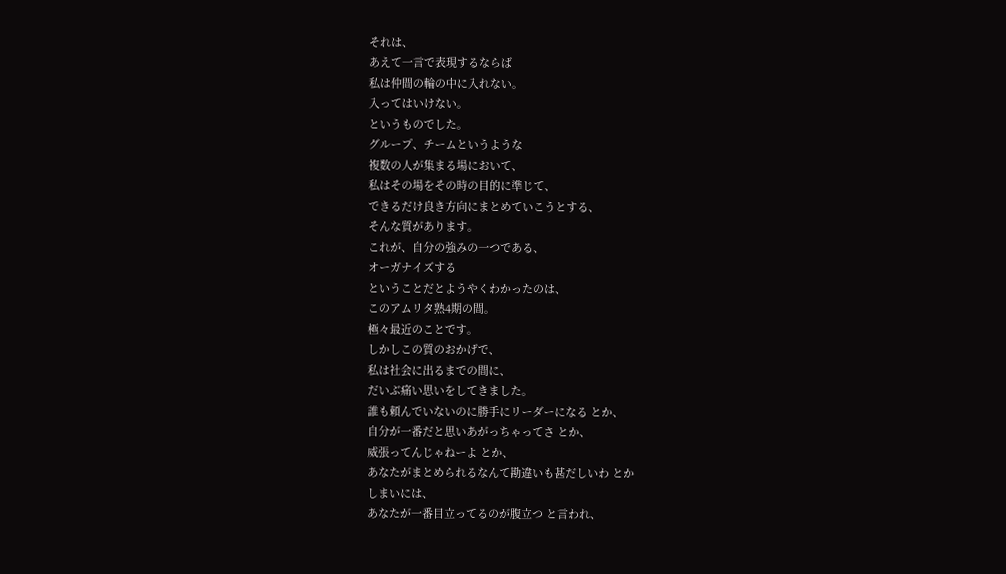それは、
あえて一言で表現するならば
私は仲間の輪の中に入れない。
入ってはいけない。
というものでした。
グループ、チームというような
複数の人が集まる場において、
私はその場をその時の目的に準じて、
できるだけ良き方向にまとめていこうとする、
そんな質があります。
これが、自分の強みの一つである、
オーガナイズする
ということだとようやくわかったのは、
このアムリタ熟4期の間。
極々最近のことです。
しかしこの質のおかげで、
私は社会に出るまでの間に、
だいぶ痛い思いをしてきました。
誰も頼んでいないのに勝手にリーダーになる とか、
自分が一番だと思いあがっちゃってさ とか、
威張ってんじゃねーよ とか、
あなたがまとめられるなんて勘違いも甚だしいわ とか
しまいには、
あなたが一番目立ってるのが腹立つ と言われ、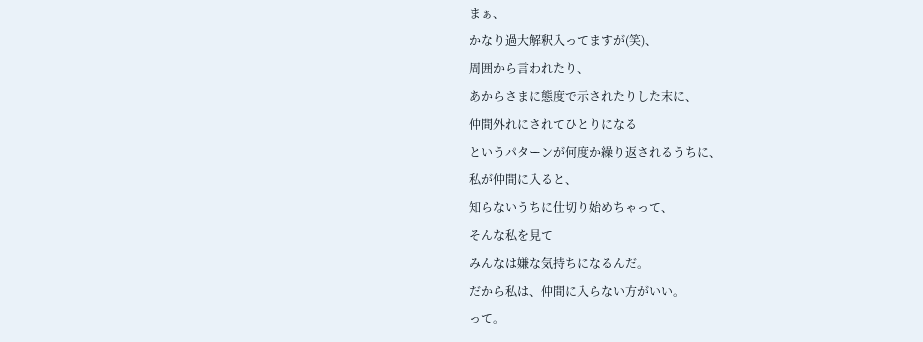まぁ、
かなり過大解釈入ってますが(笑)、
周囲から言われたり、
あからさまに態度で示されたりした末に、
仲間外れにされてひとりになる
というパターンが何度か繰り返されるうちに、
私が仲間に入ると、
知らないうちに仕切り始めちゃって、
そんな私を見て
みんなは嫌な気持ちになるんだ。
だから私は、仲間に入らない方がいい。
って。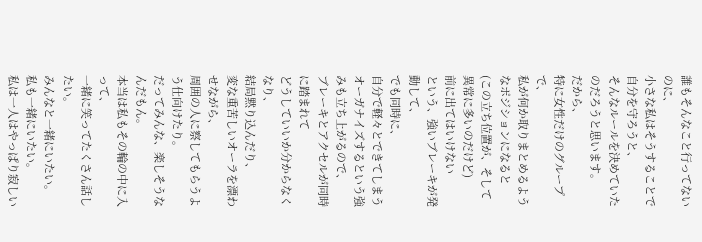誰もそんなこと行ってないのに、
小さな私はそうすることで自分を守ろうと、
そんなルールを決めていたのだろうと思います。
だから、
特に女性だけのグループで、
私が何か取りまとめるようなポジションになると
(この立ち位置が、そして異常に多いのだけど)
前に出てはいけない
という、強いブレーキが発動して、
でも同時に、
自分で軽々とできてしまう
オーガナイズするという強みも立ち上がるので、
ブレーキとアクセルが同時に踏まれて
どうしていいか分からなくなり、
結局黙り込んだり、
変な重苦しいオーラを漂わせながら、
周囲の人に察してもらうよう仕向けたり。
だってみんな、楽しそうなんだもん。
本当は私もその輪の中に入って、
一緒に笑ってたくさん話したい。
みんなと一緒にいたい。
私も一緒にいたい。
私は一人はやっぱり寂しい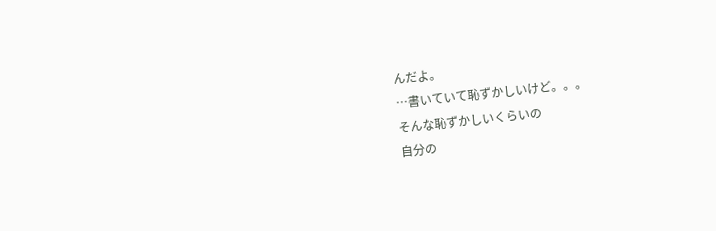んだよ。
…書いていて恥ずかしいけど。。。
そんな恥ずかしいくらいの
自分の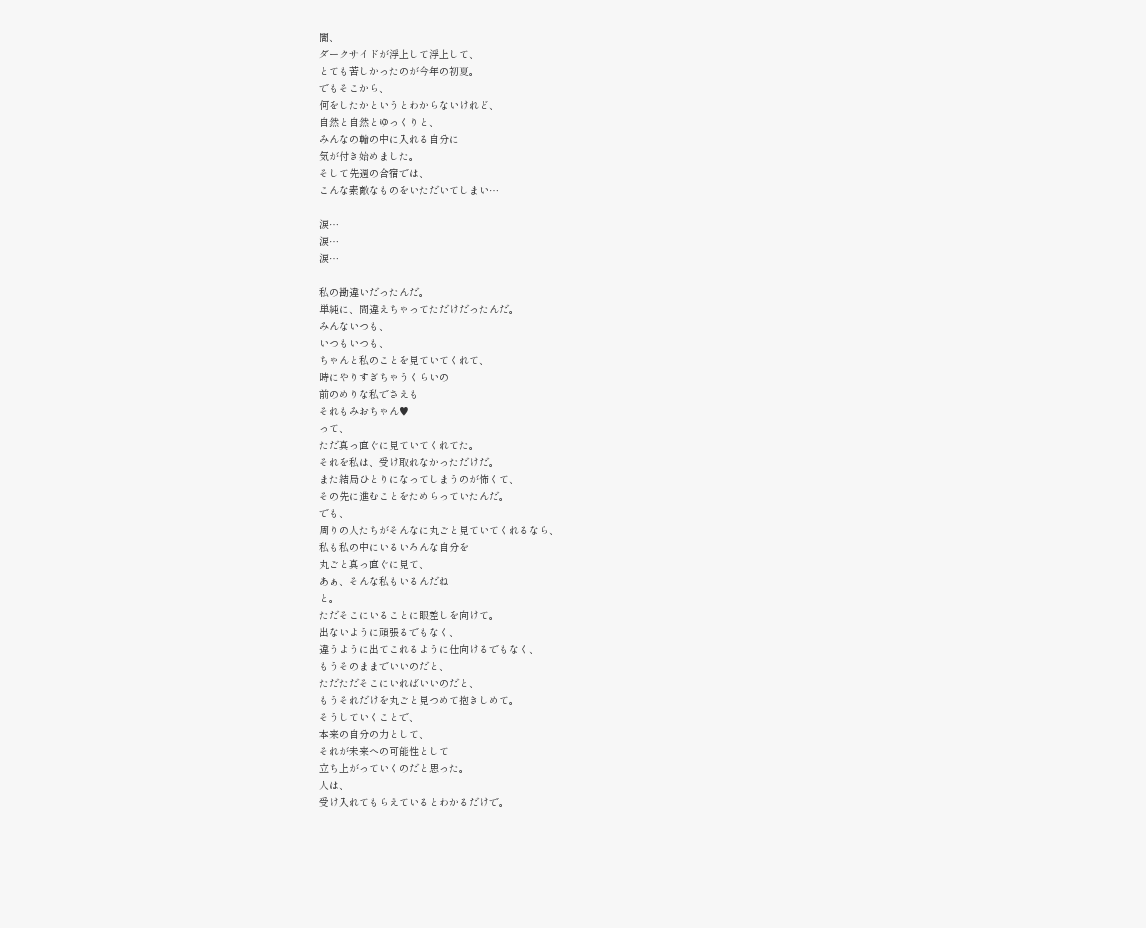闇、
ダークサイドが浮上して浮上して、
とても苦しかったのが今年の初夏。
でもそこから、
何をしたかというとわからないけれど、
自然と自然とゆっくりと、
みんなの輪の中に入れる自分に
気が付き始めました。
そして先週の合宿では、
こんな素敵なものをいただいてしまい…

涙…
涙…
涙…

私の勘違いだったんだ。
単純に、間違えちゃってただけだったんだ。
みんないつも、
いつもいつも、
ちゃんと私のことを見ていてくれて、
時にやりすぎちゃうくらいの
前のめりな私でさえも
それもみおちゃん♥
って、
ただ真っ直ぐに見ていてくれてた。
それを私は、受け取れなかっただけだ。
また結局ひとりになってしまうのが怖くて、
その先に進むことをためらっていたんだ。
でも、
周りの人たちがそんなに丸ごと見ていてくれるなら、
私も私の中にいるいろんな自分を
丸ごと真っ直ぐに見て、
あぁ、そんな私もいるんだね
と。
ただそこにいることに眼差しを向けて。
出ないように頑張るでもなく、
違うように出てこれるように仕向けるでもなく、
もうそのままでいいのだと、
ただただそこにいればいいのだと、
もうそれだけを丸ごと見つめて抱きしめて。
そうしていくことで、
本来の自分の力として、
それが未来への可能性として
立ち上がっていくのだと思った。
人は、
受け入れてもらえているとわかるだけで。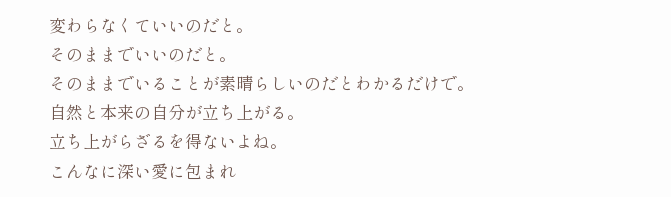変わらなくていいのだと。
そのままでいいのだと。
そのままでいることが素晴らしいのだとわかるだけで。
自然と本来の自分が立ち上がる。
立ち上がらざるを得ないよね。
こんなに深い愛に包まれ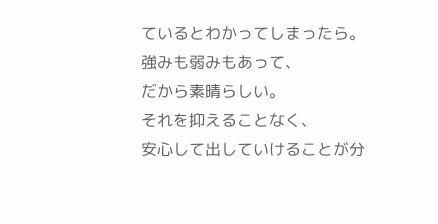ているとわかってしまったら。
強みも弱みもあって、
だから素晴らしい。
それを抑えることなく、
安心して出していけることが分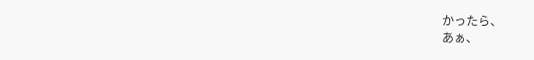かったら、
あぁ、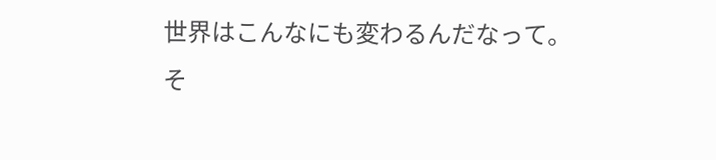世界はこんなにも変わるんだなって。
そ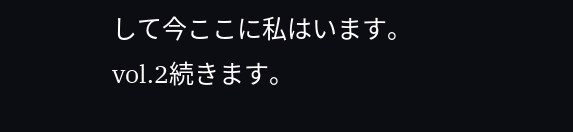して今ここに私はいます。
vol.2続きます。